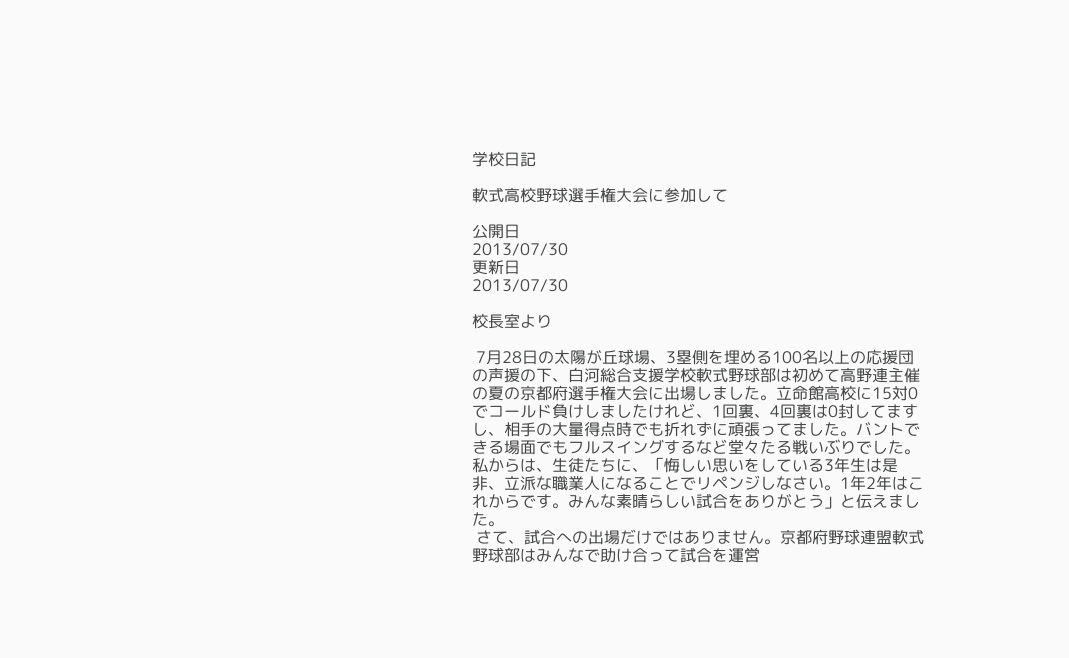学校日記

軟式高校野球選手権大会に参加して

公開日
2013/07/30
更新日
2013/07/30

校長室より

 7月28日の太陽が丘球場、3塁側を埋める100名以上の応援団の声援の下、白河総合支援学校軟式野球部は初めて高野連主催の夏の京都府選手権大会に出場しました。立命館高校に15対0でコールド負けしましたけれど、1回裏、4回裏は0封してますし、相手の大量得点時でも折れずに頑張ってました。バントできる場面でもフルスイングするなど堂々たる戦いぶりでした。私からは、生徒たちに、「悔しい思いをしている3年生は是非、立派な職業人になることでリペンジしなさい。1年2年はこれからです。みんな素晴らしい試合をありがとう」と伝えました。
 さて、試合への出場だけではありません。京都府野球連盟軟式野球部はみんなで助け合って試合を運営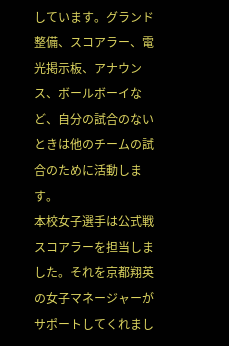しています。グランド整備、スコアラー、電光掲示板、アナウンス、ボールボーイなど、自分の試合のないときは他のチームの試合のために活動します。
本校女子選手は公式戦スコアラーを担当しました。それを京都翔英の女子マネージャーがサポートしてくれまし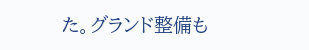た。グランド整備も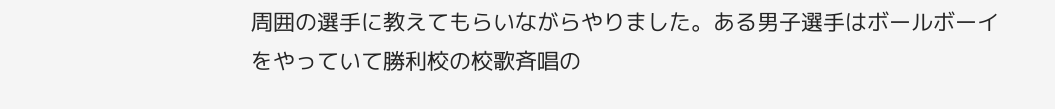周囲の選手に教えてもらいながらやりました。ある男子選手はボールボーイをやっていて勝利校の校歌斉唱の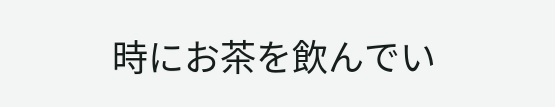時にお茶を飲んでい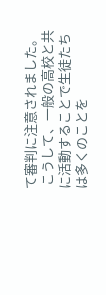て審判に注意されました。
 こうして、一般の高校と共に活動することで生徒たちは多くのことを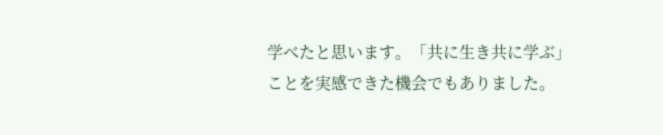学べたと思います。「共に生き共に学ぶ」ことを実感できた機会でもありました。